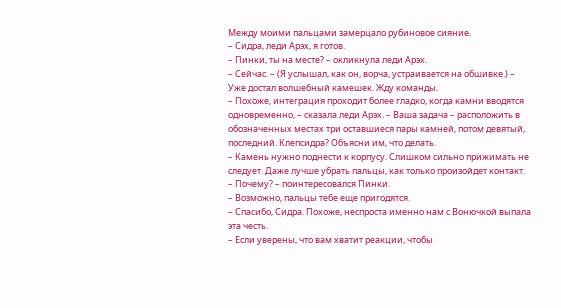Между моими пальцами замерцало рубиновое сияние.
– Сидра, леди Арэх, я готов.
– Пинки, ты на месте? – окликнула леди Арэх.
– Сейчас. – (Я услышал, как он, ворча, устраивается на обшивке.) – Уже достал волшебный камешек. Жду команды.
– Похоже, интеграция проходит более гладко, когда камни вводятся одновременно, – сказала леди Арэх. – Ваша задача – расположить в обозначенных местах три оставшиеся пары камней, потом девятый, последний. Клепсидра? Объясни им, что делать.
– Камень нужно поднести к корпусу. Слишком сильно прижимать не следует. Даже лучше убрать пальцы, как только произойдет контакт.
– Почему? – поинтересовался Пинки.
– Возможно, пальцы тебе еще пригодятся.
– Спасибо, Сидра. Похоже, неспроста именно нам с Вонючкой выпала эта честь.
– Если уверены, что вам хватит реакции, чтобы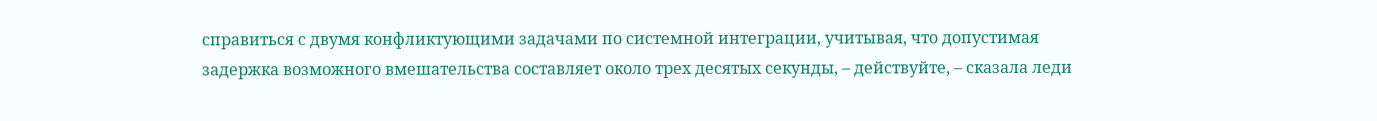справиться с двумя конфликтующими задачами по системной интеграции, учитывая, что допустимая задержка возможного вмешательства составляет около трех десятых секунды, – действуйте, – сказала леди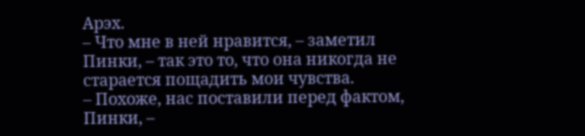Арэх.
– Что мне в ней нравится, – заметил Пинки, – так это то, что она никогда не старается пощадить мои чувства.
– Похоже, нас поставили перед фактом, Пинки, –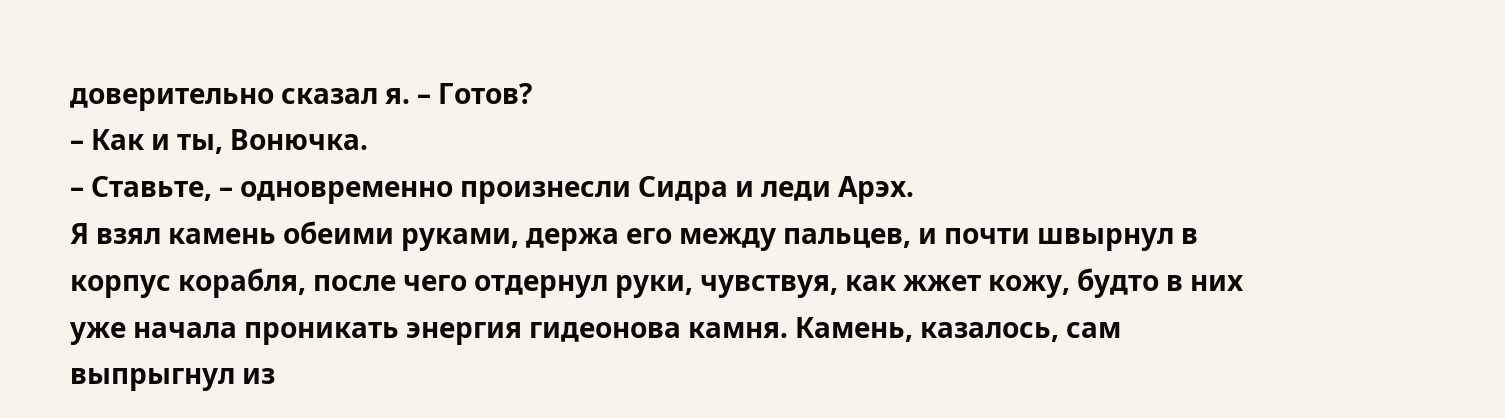доверительно сказал я. – Готов?
– Как и ты, Вонючка.
– Ставьте, – одновременно произнесли Сидра и леди Арэх.
Я взял камень обеими руками, держа его между пальцев, и почти швырнул в корпус корабля, после чего отдернул руки, чувствуя, как жжет кожу, будто в них уже начала проникать энергия гидеонова камня. Камень, казалось, сам выпрыгнул из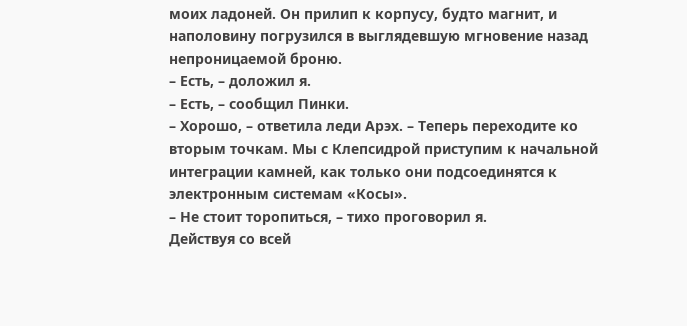моих ладоней. Он прилип к корпусу, будто магнит, и наполовину погрузился в выглядевшую мгновение назад непроницаемой броню.
– Есть, – доложил я.
– Есть, – сообщил Пинки.
– Хорошо, – ответила леди Арэх. – Теперь переходите ко вторым точкам. Мы с Клепсидрой приступим к начальной интеграции камней, как только они подсоединятся к электронным системам «Косы».
– Не стоит торопиться, – тихо проговорил я.
Действуя со всей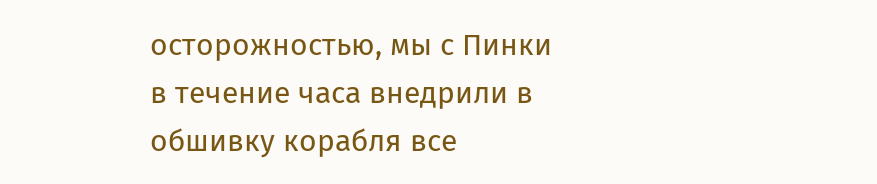осторожностью, мы с Пинки в течение часа внедрили в обшивку корабля все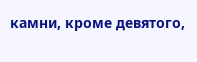камни, кроме девятого,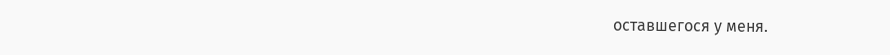оставшегося у меня.